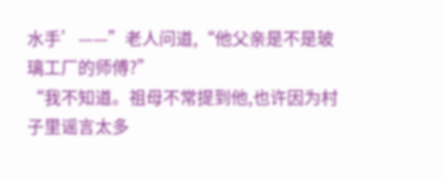水手’——”老人问道,“他父亲是不是玻璃工厂的师傅?”
“我不知道。祖母不常提到他,也许因为村子里谣言太多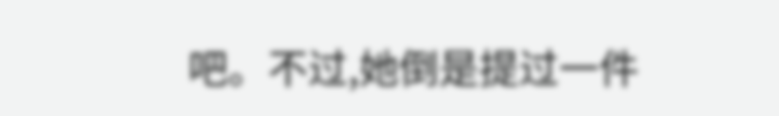吧。不过,她倒是提过一件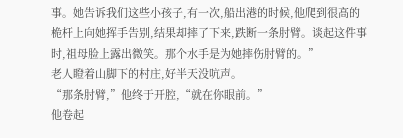事。她告诉我们这些小孩子,有一次,船出港的时候,他爬到很高的桅杆上向她挥手告别,结果却摔了下来,跌断一条肘臂。谈起这件事时,祖母脸上露出微笑。那个水手是为她摔伤肘臂的。”
老人瞪着山脚下的村庄,好半天没吭声。
“那条肘臂,”他终于开腔,“就在你眼前。”
他卷起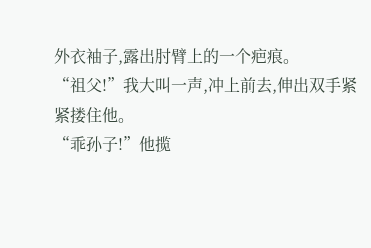外衣袖子,露出肘臂上的一个疤痕。
“祖父!”我大叫一声,冲上前去,伸出双手紧紧搂住他。
“乖孙子!”他揽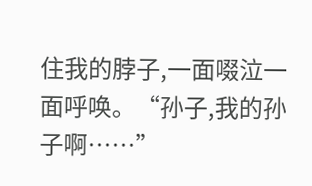住我的脖子,一面啜泣一面呼唤。“孙子,我的孙子啊……”